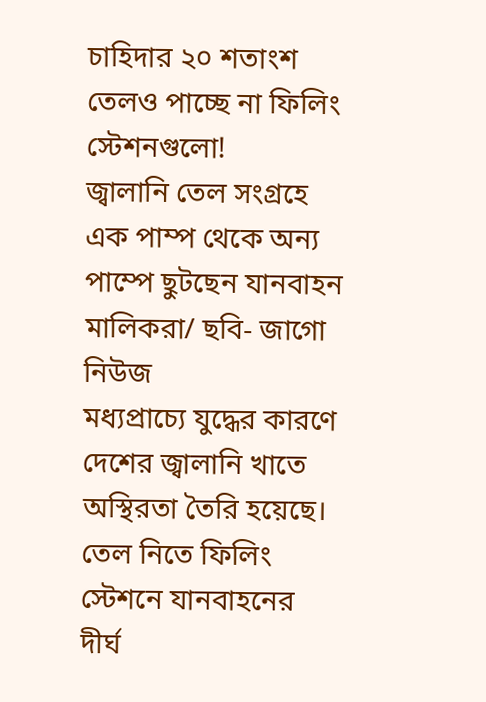চাহিদার ২০ শতাংশ তেলও পাচ্ছে না ফিলিং স্টেশনগুলো!
জ্বালানি তেল সংগ্রহে এক পাম্প থেকে অন্য পাম্পে ছুটছেন যানবাহন মালিকরা/ ছবি- জাগো নিউজ
মধ্যপ্রাচ্যে যুদ্ধের কারণে দেশের জ্বালানি খাতে অস্থিরতা তৈরি হয়েছে। তেল নিতে ফিলিং স্টেশনে যানবাহনের দীর্ঘ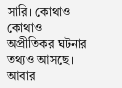সারি। কোথাও কোথাও অপ্রীতিকর ঘটনার তথ্যও আসছে। আবার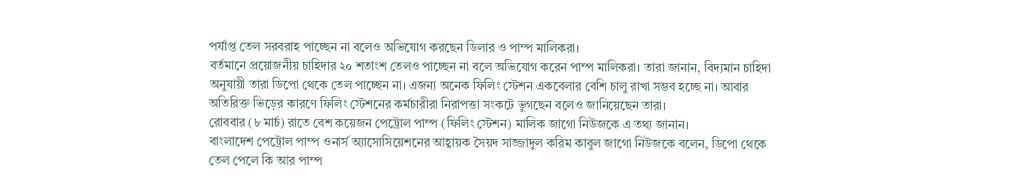পর্যাপ্ত তেল সরবরাহ পাচ্ছেন না বলেও অভিযোগ করছেন ডিলার ও পাম্প মালিকরা।
বর্তমানে প্রয়োজনীয় চাহিদার ২০ শতাংশ তেলও পাচ্ছেন না বলে অভিযোগ করেন পাম্প মালিকরা। তারা জানান, বিদ্যমান চাহিদা অনুযায়ী তারা ডিপো থেকে তেল পাচ্ছেন না। এজন্য অনেক ফিলিং স্টেশন একবেলার বেশি চালু রাখা সম্ভব হচ্ছে না। আবার অতিরিক্ত ভিড়ের কারণে ফিলিং স্টেশনের কর্মচারীরা নিরাপত্তা সংকটে ভুগছেন বলেও জানিয়েছেন তারা।
রোববার (৮ মার্চ) রাতে বেশ কয়েজন পেট্রোল পাম্প (ফিলিং স্টেশন) মালিক জাগো নিউজকে এ তথ্য জানান।
বাংলাদেশ পেট্রোল পাম্প ওনার্স অ্যাসোসিয়েশনের আহ্বায়ক সৈয়দ সাজ্জাদুল করিম কাবুল জাগো নিউজকে বলেন, ডিপো থেকে তেল পেলে কি আর পাম্প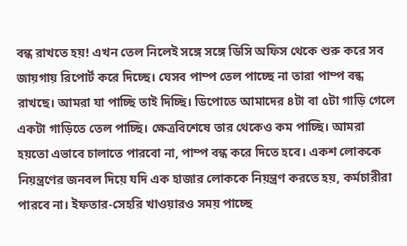বন্ধ রাখতে হয়! এখন তেল নিলেই সঙ্গে সঙ্গে ডিসি অফিস থেকে শুরু করে সব জায়গায় রিপোর্ট করে দিচ্ছে। যেসব পাম্প তেল পাচ্ছে না তারা পাম্প বন্ধ রাখছে। আমরা যা পাচ্ছি তাই দিচ্ছি। ডিপোতে আমাদের ৪টা বা ৫টা গাড়ি গেলে একটা গাড়িতে তেল পাচ্ছি। ক্ষেত্রবিশেষে তার থেকেও কম পাচ্ছি। আমরা হয়তো এভাবে চালাতে পারবো না, পাম্প বন্ধ করে দিতে হবে। একশ লোককে নিয়ন্ত্রণের জনবল দিয়ে যদি এক হাজার লোককে নিয়ন্ত্রণ করতে হয়, কর্মচারীরা পারবে না। ইফতার-সেহরি খাওয়ারও সময় পাচ্ছে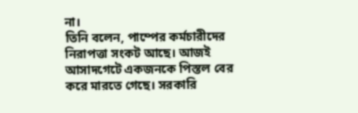না।
তিনি বলেন, পাম্পের কর্মচারীদের নিরাপত্তা সংকট আছে। আজই আসাদগেটে একজনকে পিস্তল বের করে মারতে গেছে। সরকারি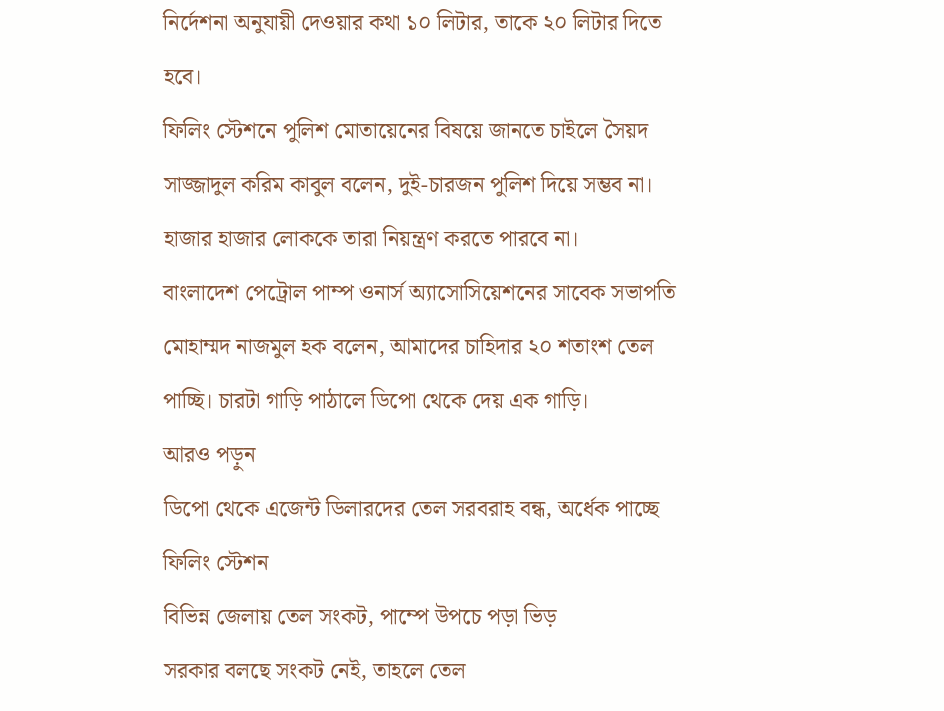নির্দেশনা অনুযায়ী দেওয়ার কথা ১০ লিটার, তাকে ২০ লিটার দিতে হবে।
ফিলিং স্টেশনে পুলিশ মোতায়েনের বিষয়ে জানতে চাইলে সৈয়দ সাজ্জাদুল করিম কাবুল বলেন, দুই-চারজন পুলিশ দিয়ে সম্ভব না। হাজার হাজার লোককে তারা নিয়ন্ত্রণ করতে পারবে না।
বাংলাদেশ পেট্রোল পাম্প ওনার্স অ্যাসোসিয়েশনের সাবেক সভাপতি মোহাম্মদ নাজমুল হক বলেন, আমাদের চাহিদার ২০ শতাংশ তেল পাচ্ছি। চারটা গাড়ি পাঠালে ডিপো থেকে দেয় এক গাড়ি।
আরও পড়ুন
ডিপো থেকে এজেন্ট ডিলারদের তেল সরবরাহ বন্ধ, অর্ধেক পাচ্ছে ফিলিং স্টেশন
বিভিন্ন জেলায় তেল সংকট, পাম্পে উপচে পড়া ভিড়
সরকার বলছে সংকট নেই, তাহলে তেল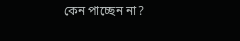কেন পাচ্ছেন না?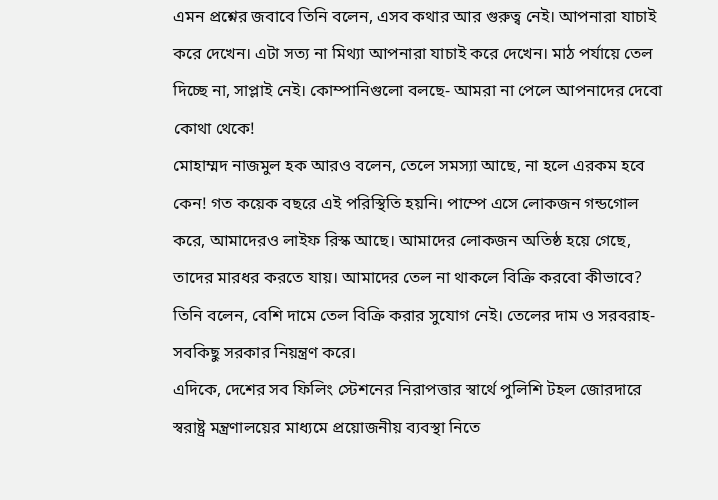এমন প্রশ্নের জবাবে তিনি বলেন, এসব কথার আর গুরুত্ব নেই। আপনারা যাচাই করে দেখেন। এটা সত্য না মিথ্যা আপনারা যাচাই করে দেখেন। মাঠ পর্যায়ে তেল দিচ্ছে না, সাপ্লাই নেই। কোম্পানিগুলো বলছে- আমরা না পেলে আপনাদের দেবো কোথা থেকে!
মোহাম্মদ নাজমুল হক আরও বলেন, তেলে সমস্যা আছে, না হলে এরকম হবে কেন! গত কয়েক বছরে এই পরিস্থিতি হয়নি। পাম্পে এসে লোকজন গন্ডগোল করে, আমাদেরও লাইফ রিস্ক আছে। আমাদের লোকজন অতিষ্ঠ হয়ে গেছে, তাদের মারধর করতে যায়। আমাদের তেল না থাকলে বিক্রি করবো কীভাবে?
তিনি বলেন, বেশি দামে তেল বিক্রি করার সুযোগ নেই। তেলের দাম ও সরবরাহ- সবকিছু সরকার নিয়ন্ত্রণ করে।
এদিকে, দেশের সব ফিলিং স্টেশনের নিরাপত্তার স্বার্থে পুলিশি টহল জোরদারে স্বরাষ্ট্র মন্ত্রণালয়ের মাধ্যমে প্রয়োজনীয় ব্যবস্থা নিতে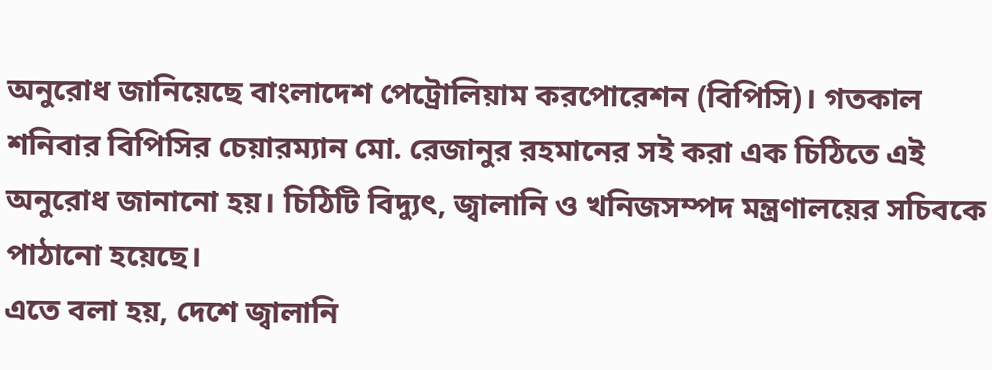অনুরোধ জানিয়েছে বাংলাদেশ পেট্রোলিয়াম করপোরেশন (বিপিসি)। গতকাল শনিবার বিপিসির চেয়ারম্যান মো. রেজানুর রহমানের সই করা এক চিঠিতে এই অনুরোধ জানানো হয়। চিঠিটি বিদ্যুৎ, জ্বালানি ও খনিজসম্পদ মন্ত্রণালয়ের সচিবকে পাঠানো হয়েছে।
এতে বলা হয়, দেশে জ্বালানি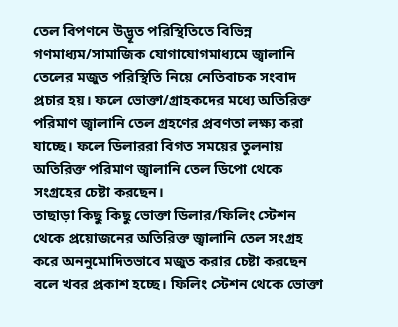তেল বিপণনে উদ্ভূত পরিস্থিতিতে বিভিন্ন গণমাধ্যম/সামাজিক যোগাযোগমাধ্যমে জ্বালানি তেলের মজুত পরিস্থিতি নিয়ে নেতিবাচক সংবাদ প্রচার হয়। ফলে ভোক্তা/গ্রাহকদের মধ্যে অতিরিক্ত পরিমাণ জ্বালানি তেল গ্রহণের প্রবণতা লক্ষ্য করা যাচ্ছে। ফলে ডিলাররা বিগত সময়ের তুলনায় অতিরিক্ত পরিমাণ জ্বালানি তেল ডিপো থেকে সংগ্রহের চেষ্টা করছেন।
তাছাড়া কিছু কিছু ভোক্তা ডিলার/ফিলিং স্টেশন থেকে প্রয়োজনের অতিরিক্ত জ্বালানি তেল সংগ্রহ করে অননুমোদিতভাবে মজুত করার চেষ্টা করছেন বলে খবর প্রকাশ হচ্ছে। ফিলিং স্টেশন থেকে ভোক্তা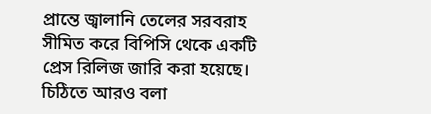প্রান্তে জ্বালানি তেলের সরবরাহ সীমিত করে বিপিসি থেকে একটি প্রেস রিলিজ জারি করা হয়েছে।
চিঠিতে আরও বলা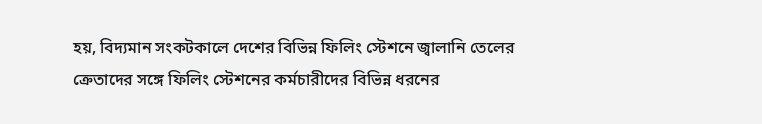হয়, বিদ্যমান সংকটকালে দেশের বিভিন্ন ফিলিং স্টেশনে জ্বালানি তেলের ক্রেতাদের সঙ্গে ফিলিং স্টেশনের কর্মচারীদের বিভিন্ন ধরনের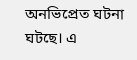অনভিপ্রেত ঘটনা ঘটছে। এ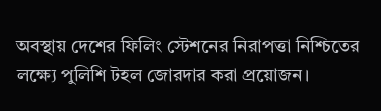অবস্থায় দেশের ফিলিং স্টেশনের নিরাপত্তা নিশ্চিতের লক্ষ্যে পুলিশি টহল জোরদার করা প্রয়োজন।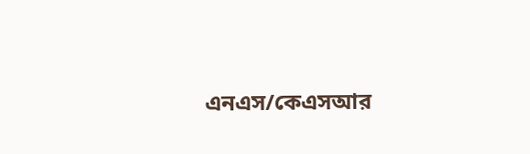এনএস/কেএসআর